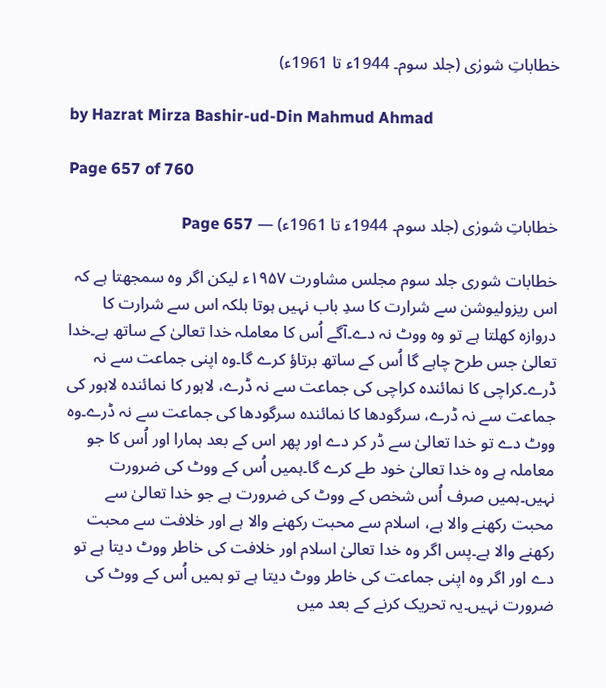خطاباتِ شورٰی (جلد سوم۔ 1944ء تا 1961ء)

by Hazrat Mirza Bashir-ud-Din Mahmud Ahmad

Page 657 of 760

خطاباتِ شورٰی (جلد سوم۔ 1944ء تا 1961ء) — Page 657

خطابات شوری جلد سوم مجلس مشاورت ۱۹۵۷ء لیکن اگر وہ سمجھتا ہے کہ اس ریزولیوشن سے شرارت کا سدِ باب نہیں ہوتا بلکہ اس سے شرارت کا دروازہ کھلتا ہے تو وہ ووٹ نہ دے۔آگے اُس کا معاملہ خدا تعالیٰ کے ساتھ ہے۔خدا تعالیٰ جس طرح چاہے گا اُس کے ساتھ برتاؤ کرے گا۔وہ اپنی جماعت سے نہ ڈرے۔کراچی کا نمائندہ کراچی کی جماعت سے نہ ڈرے، لاہور کا نمائندہ لاہور کی جماعت سے نہ ڈرے، سرگودھا کا نمائندہ سرگودھا کی جماعت سے نہ ڈرے۔وہ ووٹ دے تو خدا تعالیٰ سے ڈر کر دے اور پھر اس کے بعد ہمارا اور اُس کا جو معاملہ ہے وہ خدا تعالیٰ خود طے کرے گا۔ہمیں اُس کے ووٹ کی ضرورت نہیں۔ہمیں صرف اُس شخص کے ووٹ کی ضرورت ہے جو خدا تعالیٰ سے محبت رکھنے والا ہے، اسلام سے محبت رکھنے والا ہے اور خلافت سے محبت رکھنے والا ہے۔پس اگر وہ خدا تعالیٰ اسلام اور خلافت کی خاطر ووٹ دیتا ہے تو دے اور اگر وہ اپنی جماعت کی خاطر ووٹ دیتا ہے تو ہمیں اُس کے ووٹ کی ضرورت نہیں۔یہ تحریک کرنے کے بعد میں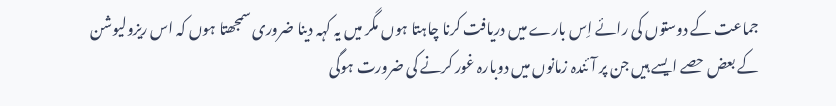جماعت کے دوستوں کی رائے اِس بارے میں دریافت کرنا چاہتا ہوں مگر میں یہ کہہ دینا ضروری سمجھتا ہوں کہ اس ریزولیوشن کے بعض حصے ایسے ہیں جن پر آئندہ زمانوں میں دوبارہ غور کرنے کی ضرورت ہوگی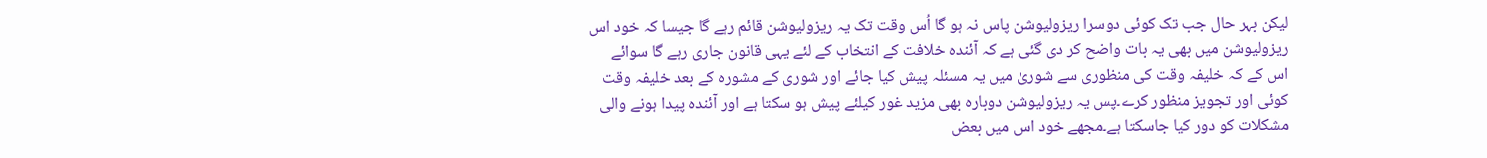لیکن بہر حال جب تک کوئی دوسرا ریزولیوشن پاس نہ ہو گا اُس وقت تک یہ ریزولیوشن قائم رہے گا جیسا کہ خود اس ریزولیوشن میں بھی یہ بات واضح کر دی گئی ہے کہ آئندہ خلافت کے انتخاب کے لئے یہی قانون جاری رہے گا سوائے اس کے کہ خلیفہ وقت کی منظوری سے شوریٰ میں یہ مسئلہ پیش کیا جائے اور شوری کے مشورہ کے بعد خلیفہ وقت کوئی اور تجویز منظور کرے۔پس یہ ریزولیوشن دوبارہ بھی مزید غور کیلئے پیش ہو سکتا ہے اور آئندہ پیدا ہونے والی مشکلات کو دور کیا جاسکتا ہے۔مجھے خود اس میں بعض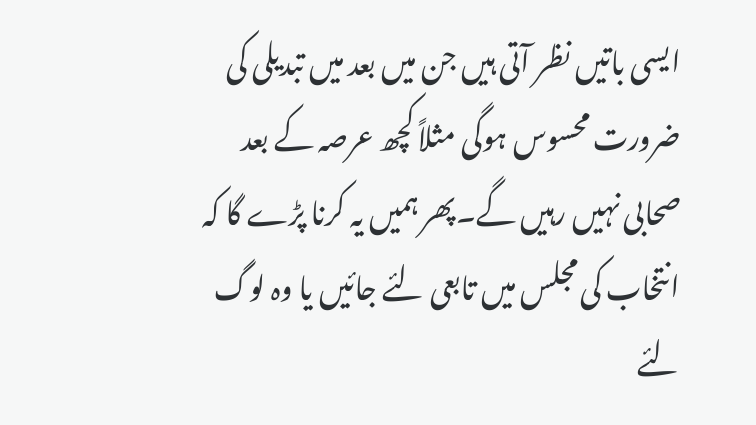ایسی باتیں نظر آتی ہیں جن میں بعد میں تبدیلی کی ضرورت محسوس ہوگی مثلاً کچھ عرصہ کے بعد صحابی نہیں رہیں گے۔پھر ہمیں یہ کرنا پڑے گا کہ انتخاب کی مجلس میں تابعی لئے جائیں یا وہ لوگ لئے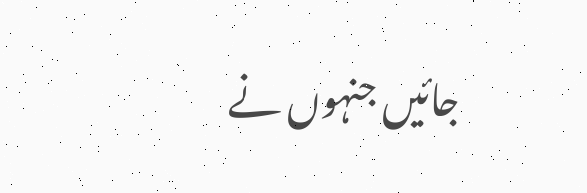جائیں جنہوں نے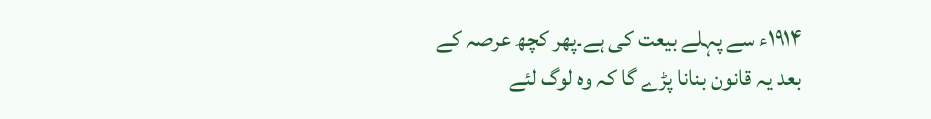۱۹۱۴ء سے پہلے بیعت کی ہے۔پھر کچھ عرصہ کے بعد یہ قانون بنانا پڑے گا کہ وہ لوگ لئے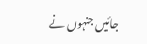جائیں جنہوں نے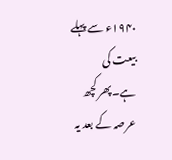۱۹۴۰ء سے پہلے بیعت کی ہے۔پھر کچھ عرصہ کے بعد یہ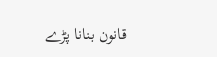قانون بنانا پڑے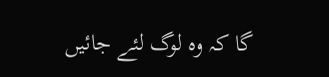گا کہ وہ لوگ لئے جائیں